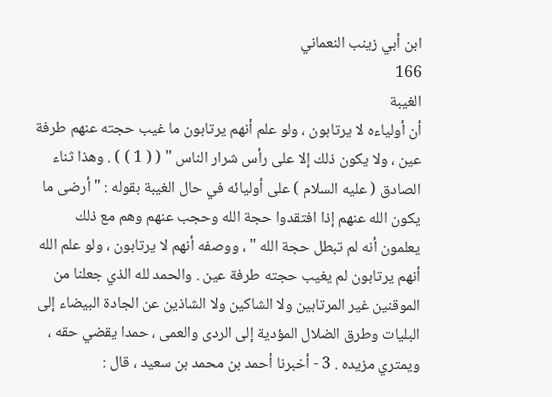ابن أبي زينب النعماني
166
الغيبة
أن أولياءه لا يرتابون ، ولو علم أنهم يرتابون ما غيب حجته عنهم طرفة عين ، ولا يكون ذلك إلا على رأس شرار الناس " ( ( 1 ) ) . وهذا ثناء الصادق ( عليه السلام ) على أوليائه في حال الغيبة بقوله : " أرضى ما يكون الله عنهم إذا افتقدوا حجة الله وحجب عنهم وهم مع ذلك يعلمون أنه لم تبطل حجة الله " ، ووصفه أنهم لا يرتابون ، ولو علم الله أنهم يرتابون لم يغيب حجته طرفة عين . والحمد لله الذي جعلنا من الموقنين غير المرتابين ولا الشاكين ولا الشاذين عن الجادة البيضاء إلى البليات وطرق الضلال المؤدية إلى الردى والعمى ، حمدا يقضي حقه ، ويمتري مزيده . 3 - أخبرنا أحمد بن محمد بن سعيد ، قال :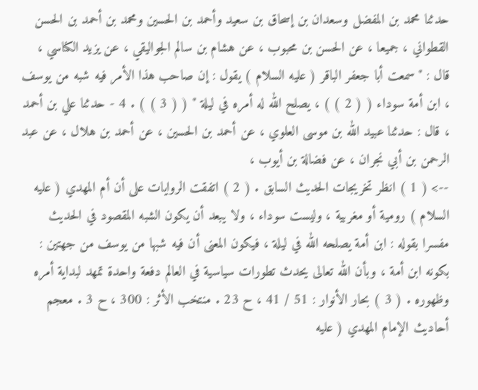حدثنا محمد بن المفضل وسعدان بن إسحاق بن سعيد وأحمد بن الحسين ومحمد بن أحمد بن الحسن القطواني ، جميعا ، عن الحسن بن محبوب ، عن هشام بن سالم الجواليقي ، عن يزيد الكناسي ، قال : " سمعت أبا جعفر الباقر ( عليه السلام ) يقول : إن صاحب هذا الأمر فيه شبه من يوسف ، ابن أمة سوداء ( ( 2 ) ) ، يصلح الله له أمره في ليلة " ( ( 3 ) ) . 4 - حدثنا علي بن أحمد ، قال : حدثنا عبيد الله بن موسى العلوي ، عن أحمد بن الحسين ، عن أحمد بن هلال ، عن عبد الرحمن بن أبي نجران ، عن فضالة بن أيوب ،
--> ( 1 ) انظر تخريجات الحديث السابق . ( 2 ) اتفقت الروايات على أن أم المهدي ( عليه السلام ) رومية أو مغربية ، وليست سوداء ، ولا يبعد أن يكون الشبه المقصود في الحديث مفسرا بقوله : ابن أمة يصلحه الله في ليلة ، فيكون المعنى أن فيه شبها من يوسف من جهتين : بكونه ابن أمة ، وبأن الله تعالى يحدث تطورات سياسية في العالم دفعة واحدة تمهد لبداية أمره وظهوره . ( 3 ) بحار الأنوار : 51 / 41 ، ح 23 . منتخب الأثر : 300 ، ح 3 . معجم أحاديث الإمام المهدي ( عليه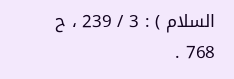السلام ) : 3 / 239 ، ح 768 .